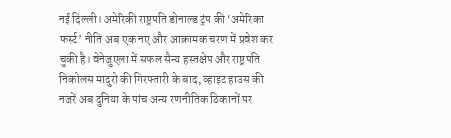नई दिल्ली। अमेरिकी राष्ट्रपति डोनाल्ड ट्रंप की ‘अमेरिका फर्स्ट’ नीति अब एक नए और आक्रामक चरण में प्रवेश कर चुकी है। वेनेजुएला में सफल सैन्य हस्तक्षेप और राष्ट्रपति निकोलस मादुरो की गिरफ्तारी के बाद, व्हाइट हाउस की नजरें अब दुनिया के पांच अन्य रणनीतिक ठिकानों पर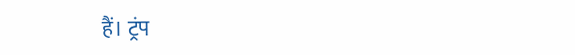हैं। ट्रंप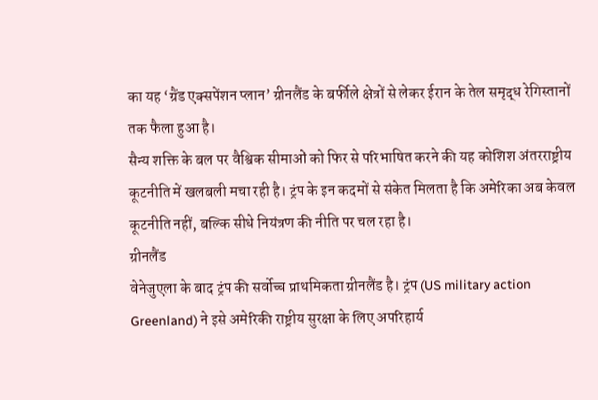का यह ‘ग्रैंड एक्सपेंशन प्लान’ ग्रीनलैंड के बर्फीले क्षेत्रों से लेकर ईरान के तेल समृद्ध रेगिस्तानों तक फैला हुआ है।
सैन्य शक्ति के बल पर वैश्विक सीमाओं को फिर से परिभाषित करने की यह कोशिश अंतरराष्ट्रीय कूटनीति में खलबली मचा रही है। ट्रंप के इन कदमों से संकेत मिलता है कि अमेरिका अब केवल कूटनीति नहीं, बल्कि सीधे नियंत्रण की नीति पर चल रहा है।
ग्रीनलैंड
वेनेजुएला के बाद ट्रंप की सर्वोच्च प्राथमिकता ग्रीनलैंड है। ट्रंप (US military action Greenland) ने इसे अमेरिकी राष्ट्रीय सुरक्षा के लिए अपरिहार्य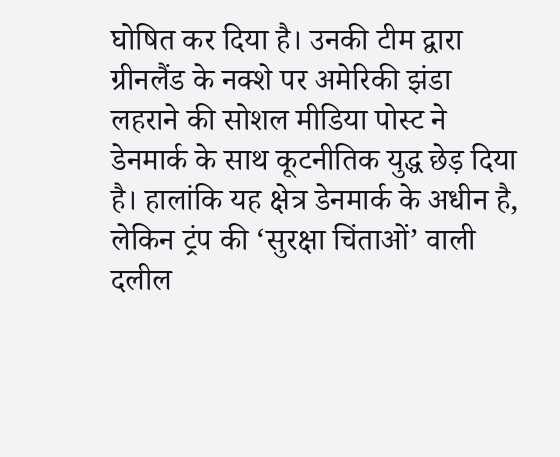घोषित कर दिया है। उनकी टीम द्वारा ग्रीनलैंड के नक्शे पर अमेरिकी झंडा लहराने की सोशल मीडिया पोस्ट ने डेनमार्क के साथ कूटनीतिक युद्ध छेड़ दिया है। हालांकि यह क्षेत्र डेनमार्क के अधीन है, लेकिन ट्रंप की ‘सुरक्षा चिंताओं’ वाली दलील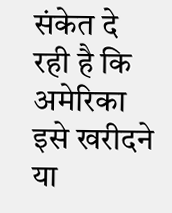संकेत दे रही है कि अमेरिका इसे खरीदने या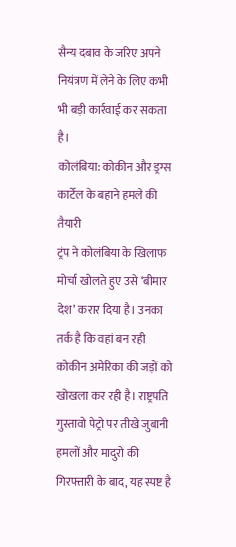सैन्य दबाव के जरिए अपने नियंत्रण में लेने के लिए कभी भी बड़ी कार्रवाई कर सकता है।
कोलंबिया: कोकीन और ड्रग्स कार्टेल के बहाने हमले की तैयारी
ट्रंप ने कोलंबिया के खिलाफ मोर्चा खोलते हुए उसे ‘बीमार देश’ करार दिया है। उनका तर्क है कि वहां बन रही कोकीन अमेरिका की जड़ों को खोखला कर रही है। राष्ट्रपति गुस्तावो पेट्रो पर तीखे जुबानी हमलों और मादुरो की गिरफ्तारी के बाद, यह स्पष्ट है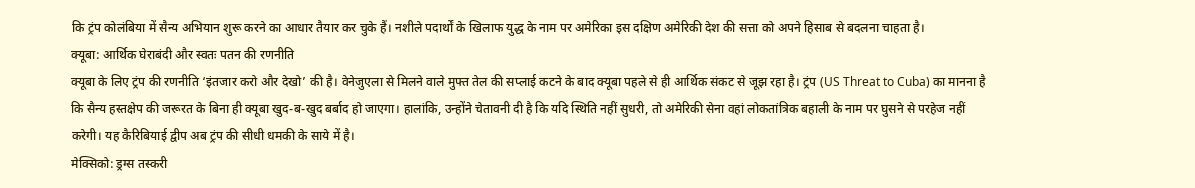कि ट्रंप कोलंबिया में सैन्य अभियान शुरू करने का आधार तैयार कर चुके हैं। नशीले पदार्थों के खिलाफ युद्ध के नाम पर अमेरिका इस दक्षिण अमेरिकी देश की सत्ता को अपने हिसाब से बदलना चाहता है।
क्यूबा: आर्थिक घेराबंदी और स्वतः पतन की रणनीति
क्यूबा के लिए ट्रंप की रणनीति ‘इंतजार करो और देखो’ की है। वेनेजुएला से मिलने वाले मुफ्त तेल की सप्लाई कटने के बाद क्यूबा पहले से ही आर्थिक संकट से जूझ रहा है। ट्रंप (US Threat to Cuba) का मानना है कि सैन्य हस्तक्षेप की जरूरत के बिना ही क्यूबा खुद-ब-खुद बर्बाद हो जाएगा। हालांकि, उन्होंने चेतावनी दी है कि यदि स्थिति नहीं सुधरी, तो अमेरिकी सेना वहां लोकतांत्रिक बहाली के नाम पर घुसने से परहेज नहीं करेगी। यह कैरिबियाई द्वीप अब ट्रंप की सीधी धमकी के साये में है।
मेक्सिको: ड्रग्स तस्करी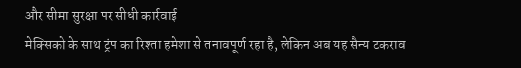और सीमा सुरक्षा पर सीधी कार्रवाई
मेक्सिको के साथ ट्रंप का रिश्ता हमेशा से तनावपूर्ण रहा है, लेकिन अब यह सैन्य टकराव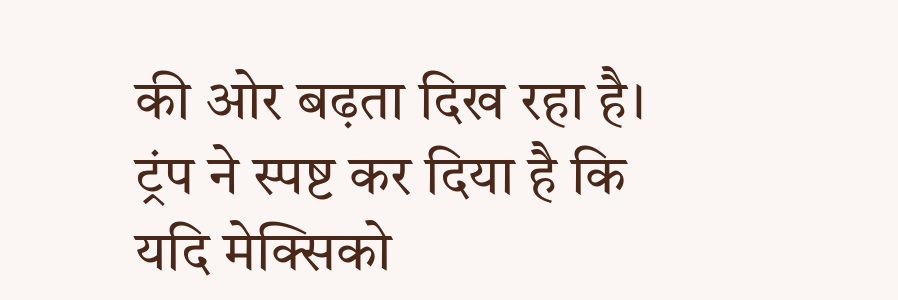की ओर बढ़ता दिख रहा है। ट्रंप ने स्पष्ट कर दिया है कि यदि मेक्सिको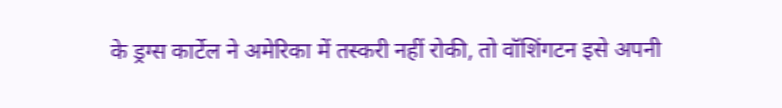के ड्रग्स कार्टेल ने अमेरिका में तस्करी नहीं रोकी, तो वॉशिंगटन इसे अपनी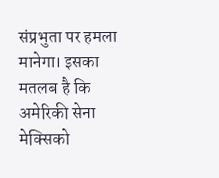संप्रभुता पर हमला मानेगा। इसका मतलब है कि अमेरिकी सेना मेक्सिको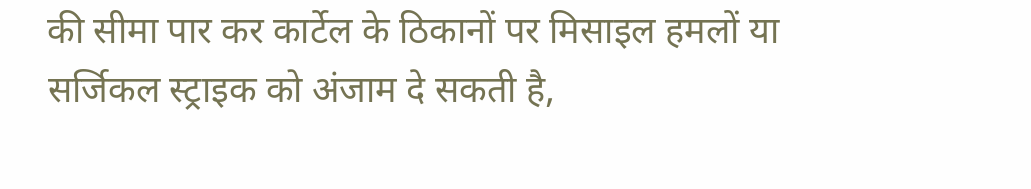की सीमा पार कर कार्टेल के ठिकानों पर मिसाइल हमलों या सर्जिकल स्ट्राइक को अंजाम दे सकती है,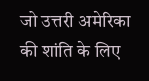जो उत्तरी अमेरिका की शांति के लिए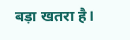बड़ा खतरा है।